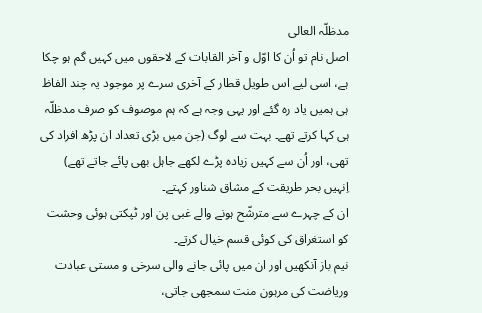مدظلّہ العالی
اصل نام تو اُن کا اوّل و آخر القابات کے لاحقوں میں کہیں گم ہو چکا ہے، اسی لیے اس طویل قطار کے آخری سرے پر موجود یہ چند الفاظ ہی ہمیں یاد رہ گئے اور یہی وجہ ہے کہ ہم موصوف کو صرف مدظلّہ ہی کہا کرتے تھے۔ بہت سے لوگ (جن میں بڑی تعداد ان پڑھ افراد کی تھی، اور اُن سے کہیں زیادہ پڑے لکھے جاہل بھی پائے جاتے تھے) اِنہیں بحر طریقت کے مشاق شناور کہتے۔
ان کے چہرے سے مترشّح ہونے والے غبی پن اور ٹپکتی ہوئی وحشت کو استغراق کی کوئی قسم خیال کرتے۔
نیم باز آنکھیں اور ان میں پائی جانے والی سرخی و مستی عبادت وریاضت کی مرہون منت سمجھی جاتی،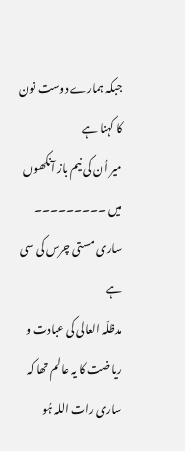جبکہ ہمارے دوست نون کا کہنا ہے
میر اُن کی نیم باز آنکھوں میں ۔۔۔۔۔۔۔۔۔ ساری مستی چرس کی سی ہے
مدظلّہ العالی کی عبادت و ریاضت کا یہ عالم تھا کہ ساری رات اللہ ہُو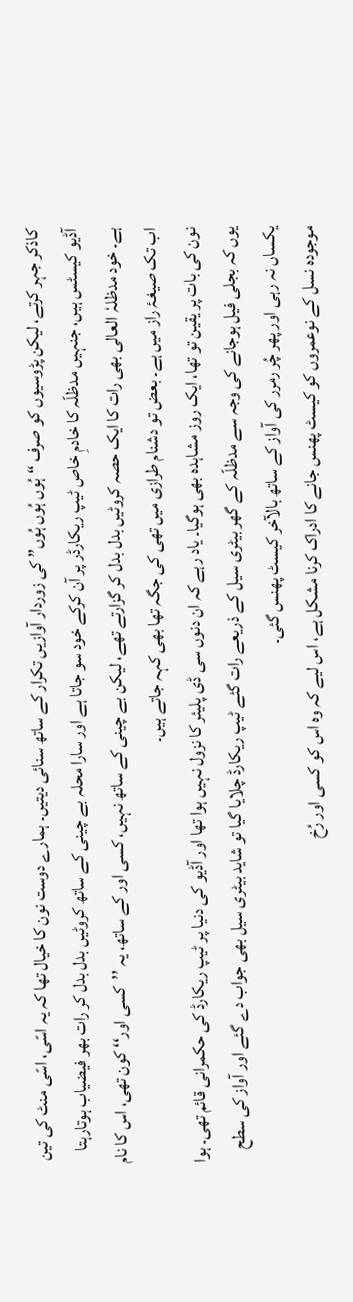کاذکر جہر کرتے، لیکن پڑوسیوں کو صرف “ہُوں ہُوں ہُوں” کی زوردار آوازیں تکرار کے ساتھ سنائی دیتیں۔ ہمارے دوست نون کا خیال تھا کہ یہ اسّی، اسّی منٹ کی تین آڈیو کیسٹس ہیں، جنہیں مدظلّہ کا خادمِ خاص ٹیپ ریکارڈر پر آن کرکے خود سو جاتا ہے اور سارا محلہ بے چینی کے ساتھ کروٹیں بدل بدل کر رات بھر فیضیاب ہوتارہتا ہے۔ خود مدظلہٗ العالی بھی رات کا ایک حصہ کروٹیں بدل بدل کر گزارتے تھے، لیکن بے چینی کے ساتھ نہیں، کسی اور کے ساتھ، یہ ’’کسی اور‘‘ کون تھی، اس کا نام اب تک صیغۂ راز میں ہے۔ بعض تو دشنام طرازی میں تھی کی جگہ تھا بھی کہہ جاتے ہیں۔
نون کی بات پر یقین تو تھا، ایک روز مشاہدہ بھی ہوگیا۔ یاد رہے کہ ان دنوں سی ڈی پلیئر کا نزول نہیں ہوا تھا اور آڈیو کی دنیا پر ٹیپ ریکارڈ کی حکمرانی قائم تھی۔ ہوا یوں کہ بجلی فیل ہوجانے کی وجہ سے مدظلّہ کے گھر بیٹری سیل کے ذریعے رات گئے ٹیپ ریکارڈ چلایا گیا تو شاید بیٹری سیل بھی جواب دے گئے اور آواز کی سطح یکساں نہ رہی اور پھر چُر رمرر کی آواز کے ساتھ بالآخر کیسٹ پھنس گئی۔
موجودہ نسل کے نوعمروں کو کیسٹ پھنس جانے کا ادراک کرنا مشکل ہے، اس لیے کہ وہ اس کو کسی اور رُخ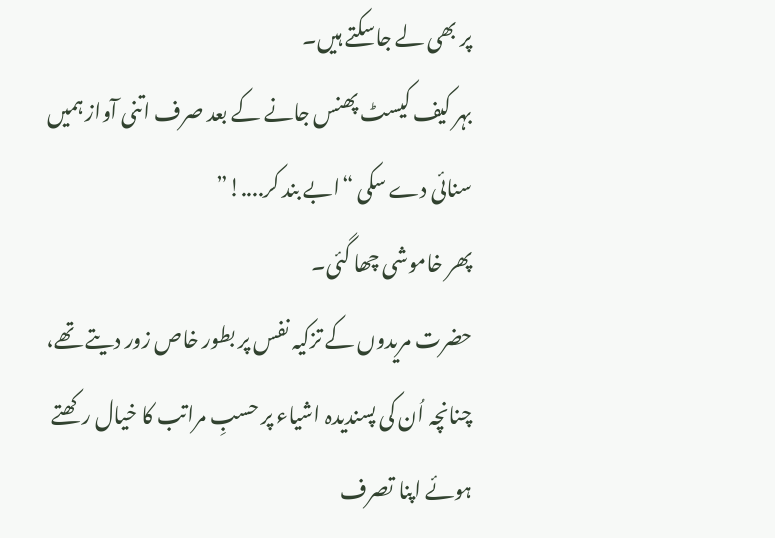پر بھی لے جاسکتے ہیں۔
بہر کیف کیسٹ پھنس جانے کے بعد صرف اتنی آواز ہمیں سنائی دے سکی “ابے بند کر....!”
پھر خاموشی چھا گئی۔
حضرت مریدوں کے تزکیہ نفس پر بطور خاص زور دیتے تھے، چنانچہ اُن کی پسندیدہ اشیاء پر حسبِ مراتب کا خیال رکھتے ہوئے اپنا تصرف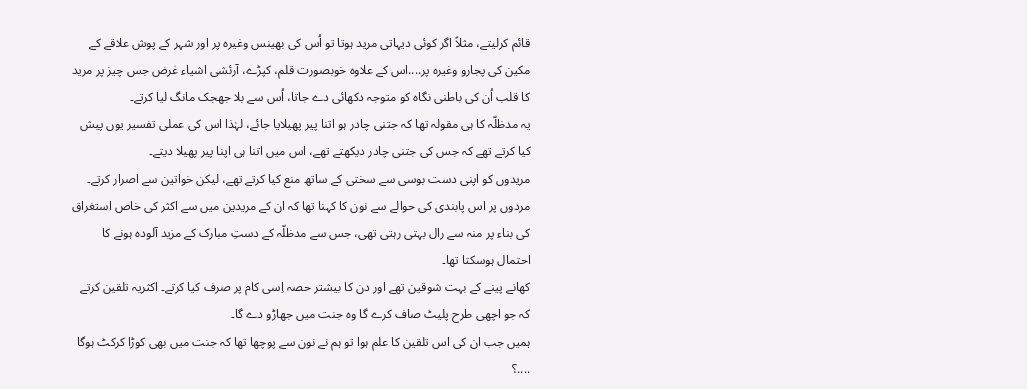قائم کرلیتے، مثلاً اگر کوئی دیہاتی مرید ہوتا تو اُس کی بھینس وغیرہ پر اور شہر کے پوش علاقے کے مکین کی پجارو وغیرہ پر....اس کے علاوہ خوبصورت قلم، کپڑے، آرئشی اشیاء غرض جس چیز پر مرید کا قلب اُن کی باطنی نگاہ کو متوجہ دکھائی دے جاتا، اُس سے بلا جھجک مانگ لیا کرتے۔
یہ مدظلّہ کا ہی مقولہ تھا کہ جتنی چادر ہو اتنا پیر پھیلایا جائے، لہٰذا اس کی عملی تفسیر یوں پیش کیا کرتے تھے کہ جس کی جتنی چادر دیکھتے تھے، اس میں اتنا ہی اپنا پیر پھیلا دیتے۔
مریدوں کو اپنی دست بوسی سے سختی کے ساتھ منع کیا کرتے تھے، لیکن خواتین سے اصرار کرتے۔ مردوں پر اس پابندی کی حوالے سے نون کا کہنا تھا کہ ان کے مریدین میں سے اکثر کی خاص استغراق کی بناء پر منہ سے رال بہتی رہتی تھی، جس سے مدظلّہ کے دستِ مبارک کے مزید آلودہ ہونے کا احتمال ہوسکتا تھا۔
کھانے پینے کے بہت شوقین تھے اور دن کا بیشتر حصہ اِسی کام پر صرف کیا کرتے۔ اکثریہ تلقین کرتے کہ جو اچھی طرح پلیٹ صاف کرے گا وہ جنت میں جھاڑو دے گا۔
ہمیں جب ان کی اس تلقین کا علم ہوا تو ہم نے نون سے پوچھا تھا کہ جنت میں بھی کوڑا کرکٹ ہوگا ....؟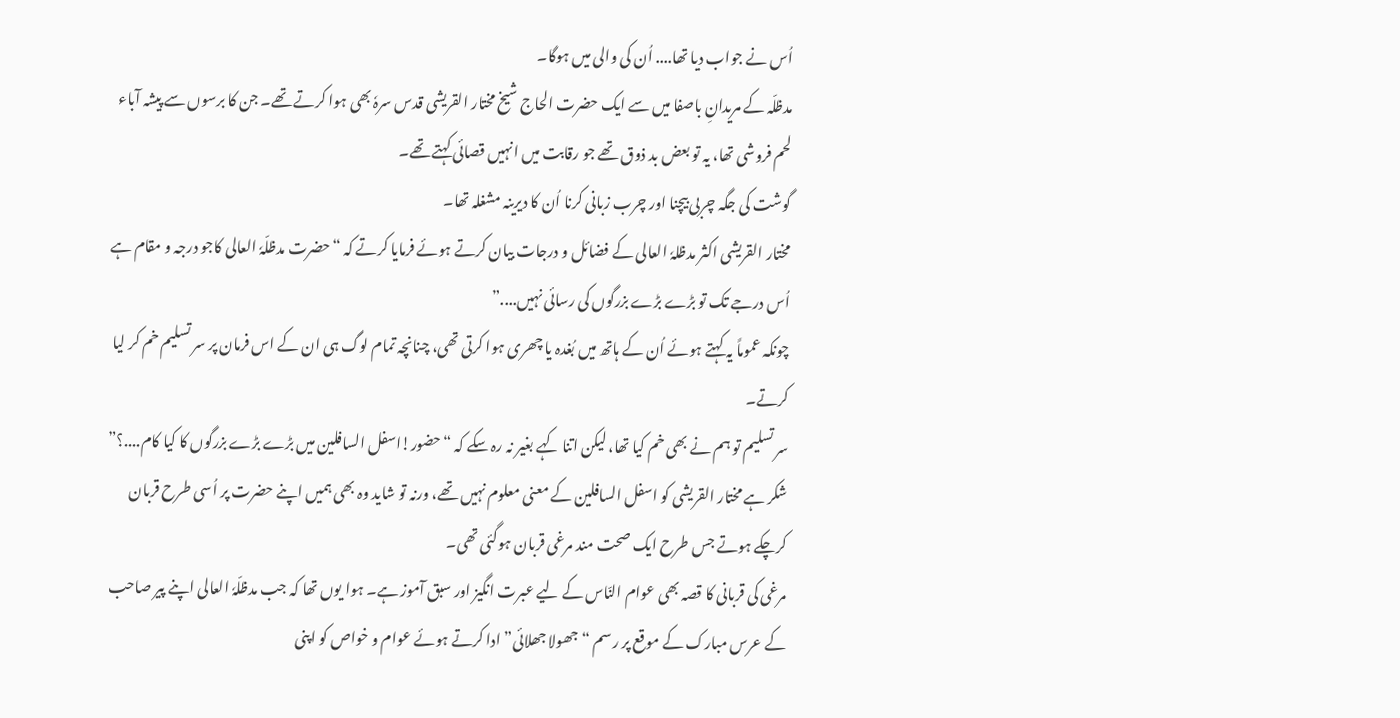اُس نے جواب دیا تھا.... اُن کی والی میں ہوگا۔
مدظلّہ کے مریدانِ باصفا میں سے ایک حضرت الحاج شیخ مختار القریشی قدس سرہٗ بھی ہوا کرتے تھے۔ جن کا برسوں سے پیشہ آباء لحم فروشی تھا، یہ تو بعض بد ذوق تھے جو رقابت میں انہیں قصائی کہتے تھے۔
گوشت کی جگہ چربی بیچنا اور چرب زبانی کرنا اُن کا دیرینہ مشغلہ تھا۔
مختار القریشی اکثر مدظلہٗ العالی کے فضائل و درجات بیان کرتے ہوئے فرمایا کرتے کہ “حضرت مدظلّہٗ العالی کاجو درجہ و مقام ہے اُس درجے تک تو بڑے بڑے بزرگوں کی رسائی نہیں....”
چونکہ عموماً یہ کہتے ہوئے اُن کے ہاتھ میں بُغدہ یا چھری ہوا کرتی تھی، چنانچہ تمام لوگ ہی ان کے اس فرمان پر سر تسلیم خم کر لیا کرتے۔
سر تسلیم تو ہم نے بھی خم کیا تھا، لیکن اتنا کہے بغیر نہ رہ سکے کہ “حضور!اسفل السافلین میں بڑے بڑے بزرگوں کا کیا کام....؟”
شکر ہے مختار القریشی کو اسفل السافلین کے معنی معلوم نہیں تھے، ورنہ تو شاید وہ بھی ہمیں اپنے حضرت پر اُسی طرح قربان کرچکے ہوتے جس طرح ایک صحت مند مرغی قربان ہوگئی تھی۔
مرغی کی قربانی کا قصہ بھی عوام النّاس کے لیے عبرت انگیز اور سبق آموز ہے۔ ہوا یوں تھا کہ جب مدظلّہٗ العالی اپنے پیر صاحب کے عرس مبارک کے موقع پر رسم “جھولا جھلائی”ادا کرتے ہوئے عوام و خواص کو اپنی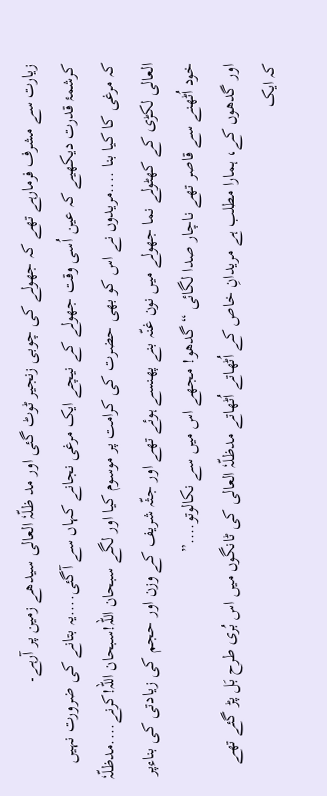زیارت سے مشرف فرمارہے تھے کہ جھولے کی چوبی زنجیر ٹوٹ گئی اور مد ظلّہٗ العالی سیدھے زمین پر آرہے۔
کرشمۂ قدرت دیکھیے کہ عین اُسی وقت جھولے کے نیچے ایک مرغی نجانے کہاں سے آگئی....یہ بتانے کی ضرورت نہیں کہ مرغی کا کیا بنا ....مریدوں نے اس کو بھی حضرت کی کرامت پر موسوم کیا اور لگے سبحان اللہ!سبحان اللہ!کرنے....مدظلّہٗ العالی لکڑی کے کھٹولے نما جھولے میں نون غنّہ بنے پھنسے ہوئے تھے اور جثّہ شریف کے وزن اور حجم کی زیادتی کی بناءپر خود اُٹھنے سے قاصر تھے ناچار صدا لگائی “گدھو! مجھے اس میں سے نکالوتو....”
اور گدھوں کے، ہمارا مطلب ہے مریدانِ خاص کے اُٹھاتے اُٹھاتے مدظلّہٗ العالی کی ٹانگوں میں اس بُری طرح بَل پڑ گئے تھے کہ ایک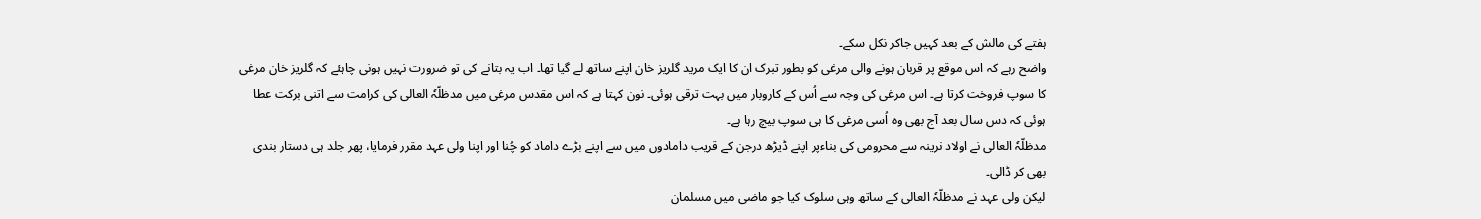ہفتے کی مالش کے بعد کہیں جاکر نکل سکے۔
واضح رہے کہ اس موقع پر قربان ہونے والی مرغی کو بطور تبرک ان کا ایک مرید گلریز خان اپنے ساتھ لے گیا تھا۔ اب یہ بتانے کی تو ضرورت نہیں ہونی چاہئے کہ گلریز خان مرغی کا سوپ فروخت کرتا ہے۔ اس مرغی کی وجہ سے اُس کے کاروبار میں بہت ترقی ہوئی۔ نون کہتا ہے کہ اس مقدس مرغی میں مدظلّہٗ العالی کی کرامت سے اتنی برکت عطا ہوئی کہ دس سال بعد آج بھی وہ اُسی مرغی کا ہی سوپ بیچ رہا ہے۔
مدظلّہٗ العالی نے اولاد نرینہ سے محرومی کی بناءپر اپنے ڈیڑھ درجن کے قریب دامادوں میں سے اپنے بڑے داماد کو چُنا اور اپنا ولی عہد مقرر فرمایا، پھر جلد ہی دستار بندی بھی کر ڈالی۔
لیکن ولی عہد نے مدظلّہٗ العالی کے ساتھ وہی سلوک کیا جو ماضی میں مسلمان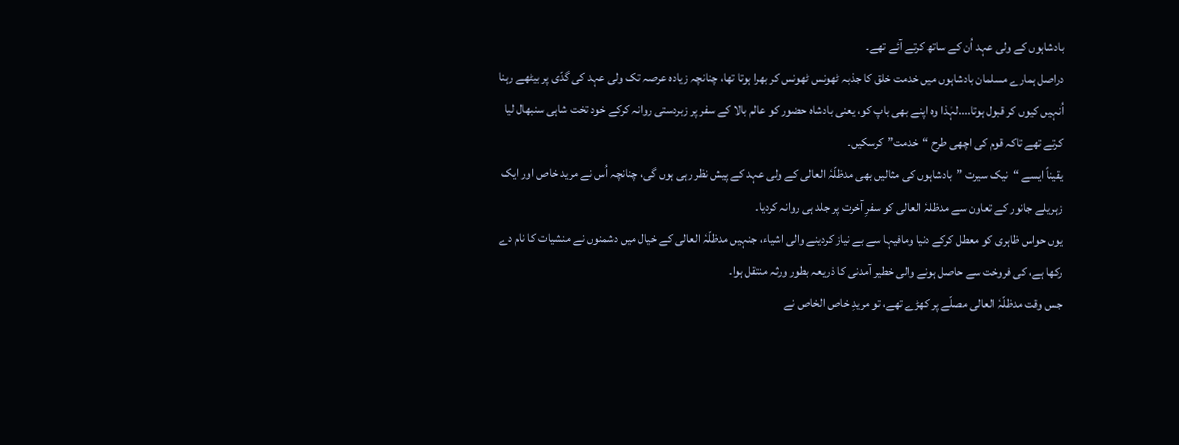بادشاہوں کے ولی عہد اُن کے ساتھ کرتے آئے تھے۔
دراصل ہمارے مسلمان بادشاہوں میں خدمت خلق کا جذبہ ٹھونس ٹھونس کر بھرا ہوتا تھا، چنانچہ زیادہ عرصہ تک ولی عہد کی گدّی پر بیٹھے رہنا اُنہیں کیوں کر قبول ہوتا....لہٰذا وہ اپنے بھی باپ کو، یعنی بادشاہ حضور کو عالم بالا کے سفر پر زبردستی روانہ کرکے خود تخت شاہی سنبھال لیا کرتے تھے تاکہ قوم کی اچھی طرح “خدمت”کرسکیں۔
یقیناً ایسے “نیک سیرت ”بادشاہوں کی مثالیں بھی مدظلّہٗ العالی کے ولی عہد کے پیش نظر رہی ہوں گی، چنانچہ اُس نے مرید خاص اور ایک زہریلے جانور کے تعاون سے مدظلہٗ العالی کو سفرِ آخرت پر جلد ہی روانہ کردیا۔
یوں حواس ظاہری کو معطل کرکے دنیا ومافیہا سے بے نیاز کردینے والی اشیاء، جنہیں مدظلّہٗ العالی کے خیال میں دشمنوں نے منشیات کا نام دے رکھا ہے، کی فروخت سے حاصل ہونے والی خطیر آمدنی کا ذریعہ بطور ورثہ منتقل ہوا۔
جس وقت مدظلّہٗ العالی مصلّے پر کھڑے تھے، تو مریدِ خاص الخاص نے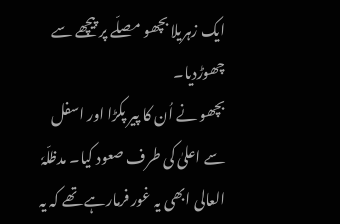ایک زہریلا بچھو مصلّے پر پیچھے سے چھوڑدیا۔
بچھو نے اُن کا پیر پکڑا اور اسفل سے اعلیٰ کی طرف صعود کیا۔ مدظلّہٗ العالی ابھی یہ غور فرمارہے تھے کہ یہ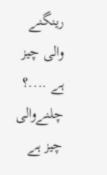رینگنے والی چیز ہے ....؟ چلنےوالی چیز ہے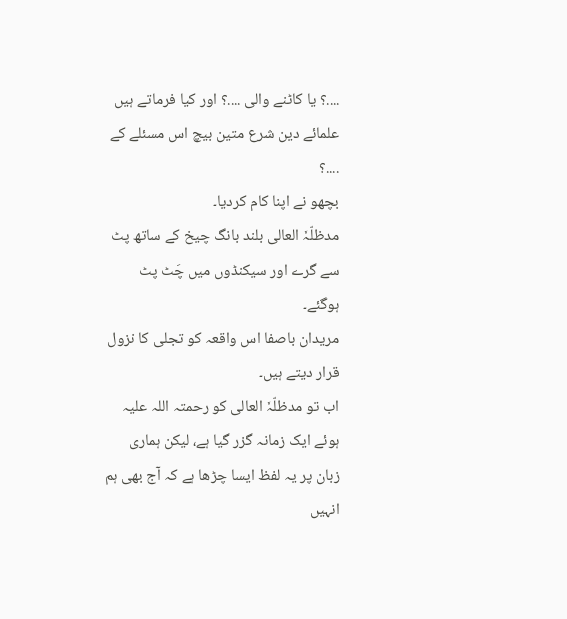....؟ یا کاٹنے والی ....؟ اور کیا فرماتے ہیں علمائے دین شرع متین بیچ اس مسئلے کے ....؟
بچھو نے اپنا کام کردیا۔
مدظلّہٗ العالی بلند بانگ چیخ کے ساتھ پٹ سے گرے اور سیکنڈوں میں چَٹ پٹ ہوگئے۔
مریدان باصفا اس واقعہ کو تجلی کا نزول قرار دیتے ہیں۔
اب تو مدظلّہٗ العالی کو رحمتہ اللہ علیہ ہوئے ایک زمانہ گزر گیا ہے، لیکن ہماری زبان پر یہ لفظ ایسا چڑھا ہے کہ آج بھی ہم انہیں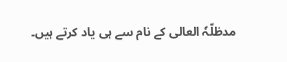مدظلّہٗ العالی کے نام سے ہی یاد کرتے ہیں۔